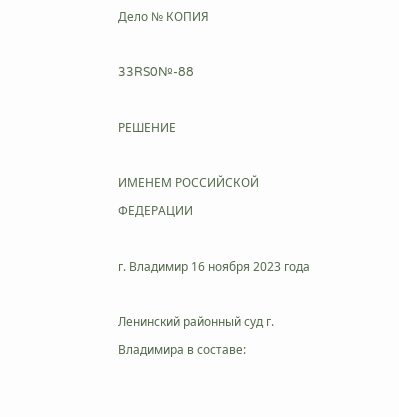Дело № КОПИЯ

33RS0№-88

РЕШЕНИЕ

ИМЕНЕМ РОССИЙСКОЙ ФЕДЕРАЦИИ

г. Владимир 16 ноября 2023 года

Ленинский районный суд г. Владимира в составе: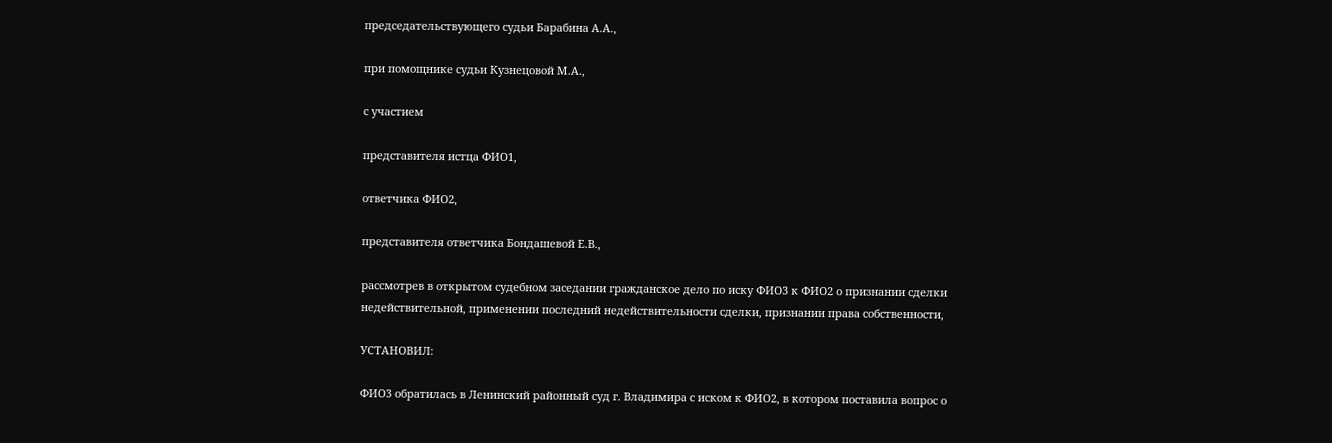председательствующего судьи Барабина А.А.,

при помощнике судьи Кузнецовой М.А.,

с участием

представителя истца ФИО1,

ответчика ФИО2,

представителя ответчика Бондашевой Е.В.,

рассмотрев в открытом судебном заседании гражданское дело по иску ФИО3 к ФИО2 о признании сделки недействительной, применении последний недействительности сделки, признании права собственности,

УСТАНОВИЛ:

ФИО3 обратилась в Ленинский районный суд г. Владимира с иском к ФИО2, в котором поставила вопрос о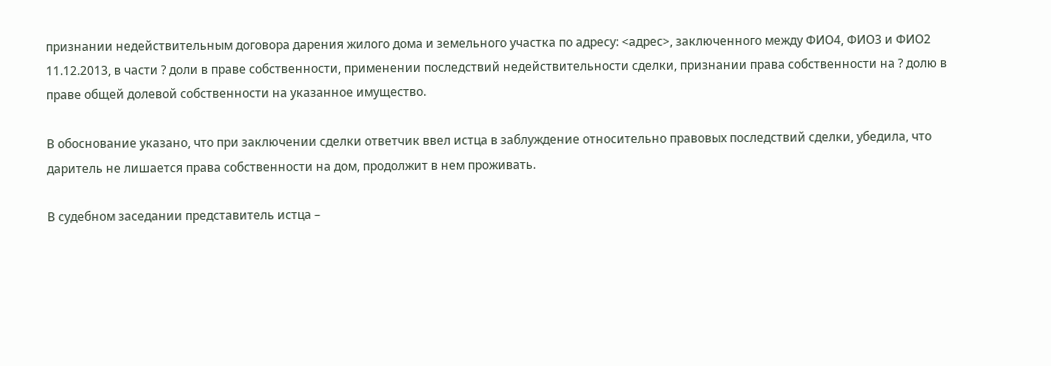признании недействительным договора дарения жилого дома и земельного участка по адресу: <адрес>, заключенного между ФИО4, ФИО3 и ФИО2 11.12.2013, в части ? доли в праве собственности, применении последствий недействительности сделки, признании права собственности на ? долю в праве общей долевой собственности на указанное имущество.

В обоснование указано, что при заключении сделки ответчик ввел истца в заблуждение относительно правовых последствий сделки, убедила, что даритель не лишается права собственности на дом, продолжит в нем проживать.

В судебном заседании представитель истца –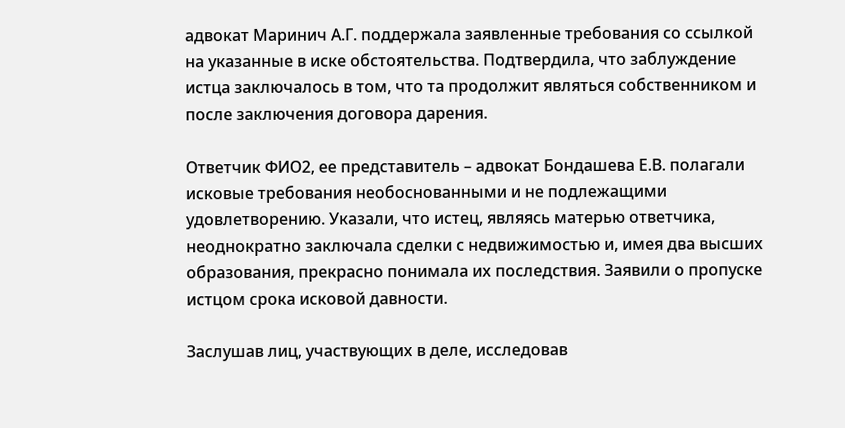адвокат Маринич А.Г. поддержала заявленные требования со ссылкой на указанные в иске обстоятельства. Подтвердила, что заблуждение истца заключалось в том, что та продолжит являться собственником и после заключения договора дарения.

Ответчик ФИО2, ее представитель – адвокат Бондашева Е.В. полагали исковые требования необоснованными и не подлежащими удовлетворению. Указали, что истец, являясь матерью ответчика, неоднократно заключала сделки с недвижимостью и, имея два высших образования, прекрасно понимала их последствия. Заявили о пропуске истцом срока исковой давности.

Заслушав лиц, участвующих в деле, исследовав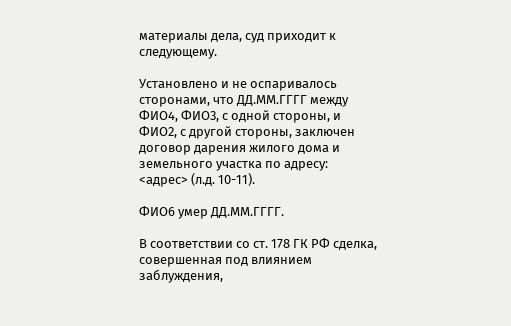материалы дела, суд приходит к следующему.

Установлено и не оспаривалось сторонами, что ДД.ММ.ГГГГ между ФИО4, ФИО3, с одной стороны, и ФИО2, с другой стороны, заключен договор дарения жилого дома и земельного участка по адресу: <адрес> (л.д. 10-11).

ФИО6 умер ДД.ММ.ГГГГ.

В соответствии со ст. 178 ГК РФ сделка, совершенная под влиянием заблуждения,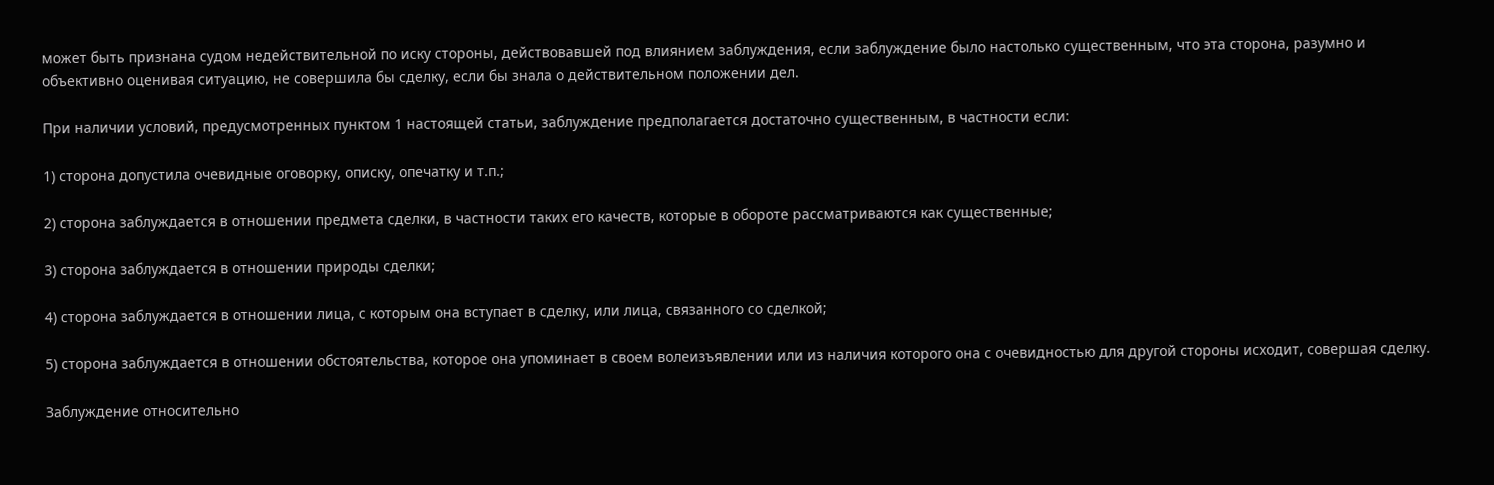может быть признана судом недействительной по иску стороны, действовавшей под влиянием заблуждения, если заблуждение было настолько существенным, что эта сторона, разумно и объективно оценивая ситуацию, не совершила бы сделку, если бы знала о действительном положении дел.

При наличии условий, предусмотренных пунктом 1 настоящей статьи, заблуждение предполагается достаточно существенным, в частности если:

1) сторона допустила очевидные оговорку, описку, опечатку и т.п.;

2) сторона заблуждается в отношении предмета сделки, в частности таких его качеств, которые в обороте рассматриваются как существенные;

3) сторона заблуждается в отношении природы сделки;

4) сторона заблуждается в отношении лица, с которым она вступает в сделку, или лица, связанного со сделкой;

5) сторона заблуждается в отношении обстоятельства, которое она упоминает в своем волеизъявлении или из наличия которого она с очевидностью для другой стороны исходит, совершая сделку.

Заблуждение относительно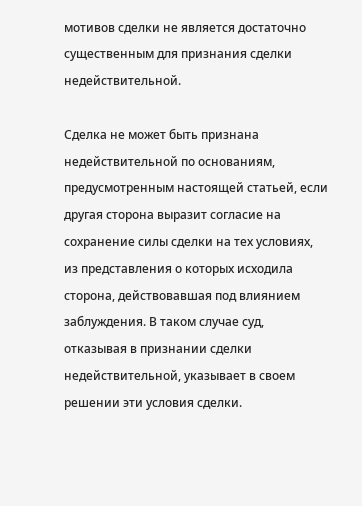мотивов сделки не является достаточно существенным для признания сделки недействительной.

Сделка не может быть признана недействительной по основаниям, предусмотренным настоящей статьей, если другая сторона выразит согласие на сохранение силы сделки на тех условиях, из представления о которых исходила сторона, действовавшая под влиянием заблуждения. В таком случае суд, отказывая в признании сделки недействительной, указывает в своем решении эти условия сделки.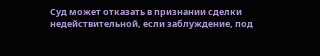Суд может отказать в признании сделки недействительной, если заблуждение, под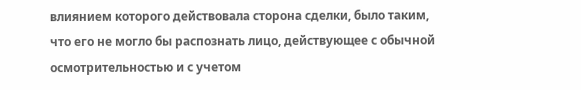влиянием которого действовала сторона сделки, было таким, что его не могло бы распознать лицо, действующее с обычной осмотрительностью и с учетом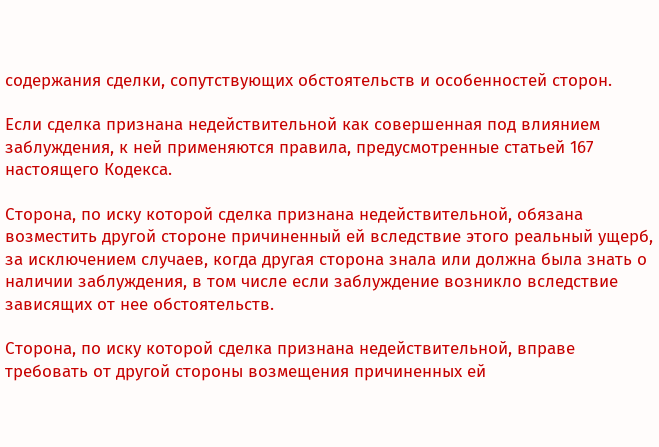содержания сделки, сопутствующих обстоятельств и особенностей сторон.

Если сделка признана недействительной как совершенная под влиянием заблуждения, к ней применяются правила, предусмотренные статьей 167 настоящего Кодекса.

Сторона, по иску которой сделка признана недействительной, обязана возместить другой стороне причиненный ей вследствие этого реальный ущерб, за исключением случаев, когда другая сторона знала или должна была знать о наличии заблуждения, в том числе если заблуждение возникло вследствие зависящих от нее обстоятельств.

Сторона, по иску которой сделка признана недействительной, вправе требовать от другой стороны возмещения причиненных ей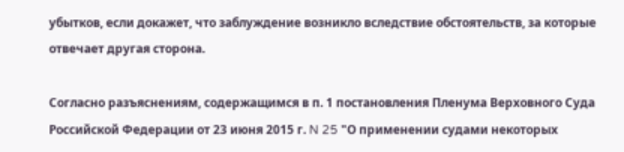убытков, если докажет, что заблуждение возникло вследствие обстоятельств, за которые отвечает другая сторона.

Согласно разъяснениям, содержащимся в п. 1 постановления Пленума Верховного Суда Российской Федерации от 23 июня 2015 г. N 25 "О применении судами некоторых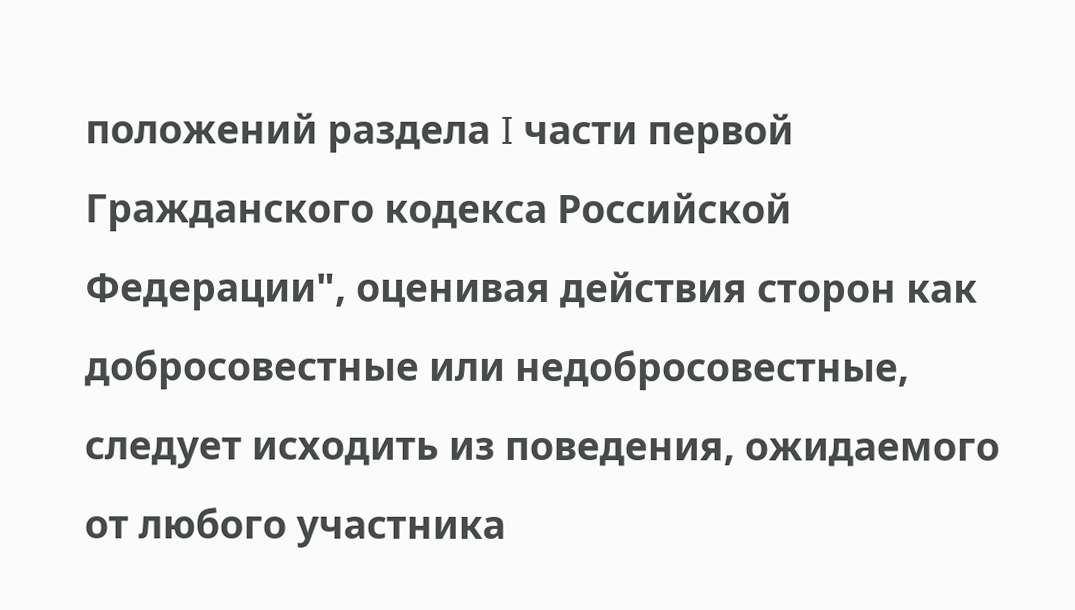положений раздела I части первой Гражданского кодекса Российской Федерации", оценивая действия сторон как добросовестные или недобросовестные, следует исходить из поведения, ожидаемого от любого участника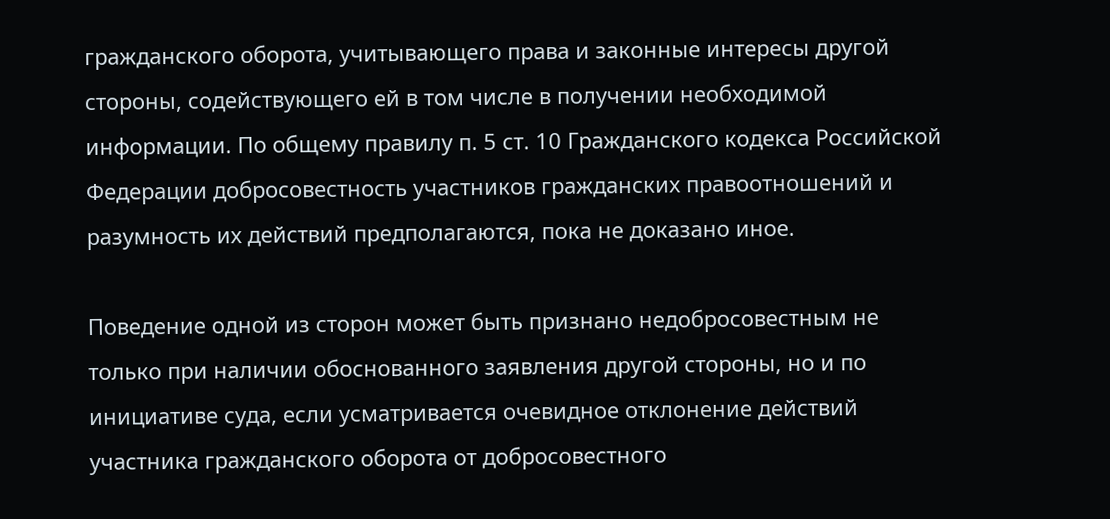гражданского оборота, учитывающего права и законные интересы другой стороны, содействующего ей в том числе в получении необходимой информации. По общему правилу п. 5 ст. 10 Гражданского кодекса Российской Федерации добросовестность участников гражданских правоотношений и разумность их действий предполагаются, пока не доказано иное.

Поведение одной из сторон может быть признано недобросовестным не только при наличии обоснованного заявления другой стороны, но и по инициативе суда, если усматривается очевидное отклонение действий участника гражданского оборота от добросовестного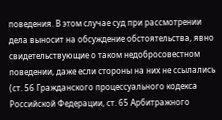поведения. В этом случае суд при рассмотрении дела выносит на обсуждение обстоятельства, явно свидетельствующие о таком недобросовестном поведении, даже если стороны на них не ссылались (ст. 56 Гражданского процессуального кодекса Российской Федерации, ст. 65 Арбитражного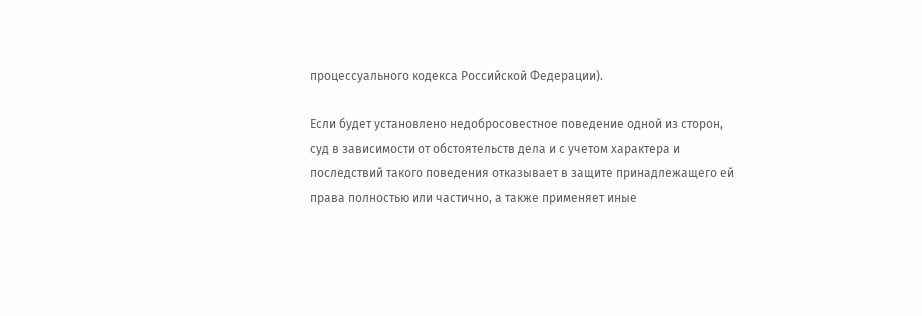процессуального кодекса Российской Федерации).

Если будет установлено недобросовестное поведение одной из сторон, суд в зависимости от обстоятельств дела и с учетом характера и последствий такого поведения отказывает в защите принадлежащего ей права полностью или частично, а также применяет иные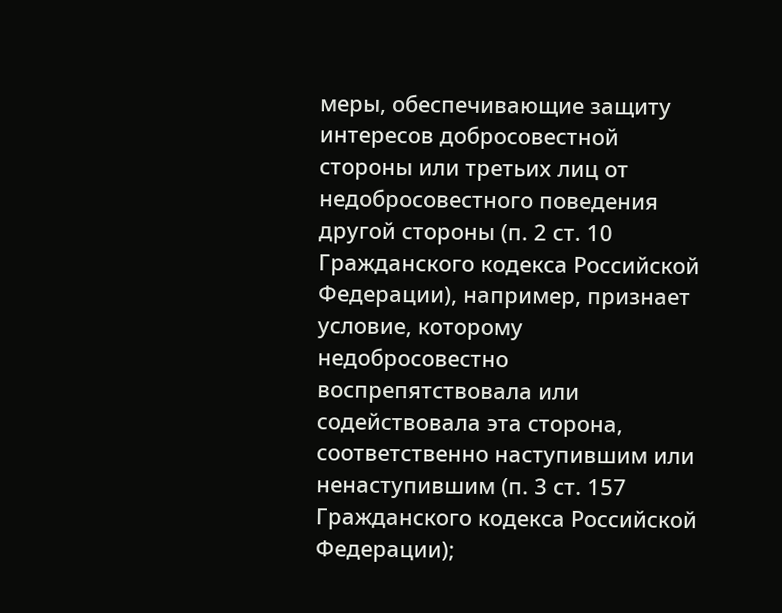меры, обеспечивающие защиту интересов добросовестной стороны или третьих лиц от недобросовестного поведения другой стороны (п. 2 ст. 10 Гражданского кодекса Российской Федерации), например, признает условие, которому недобросовестно воспрепятствовала или содействовала эта сторона, соответственно наступившим или ненаступившим (п. 3 ст. 157 Гражданского кодекса Российской Федерации);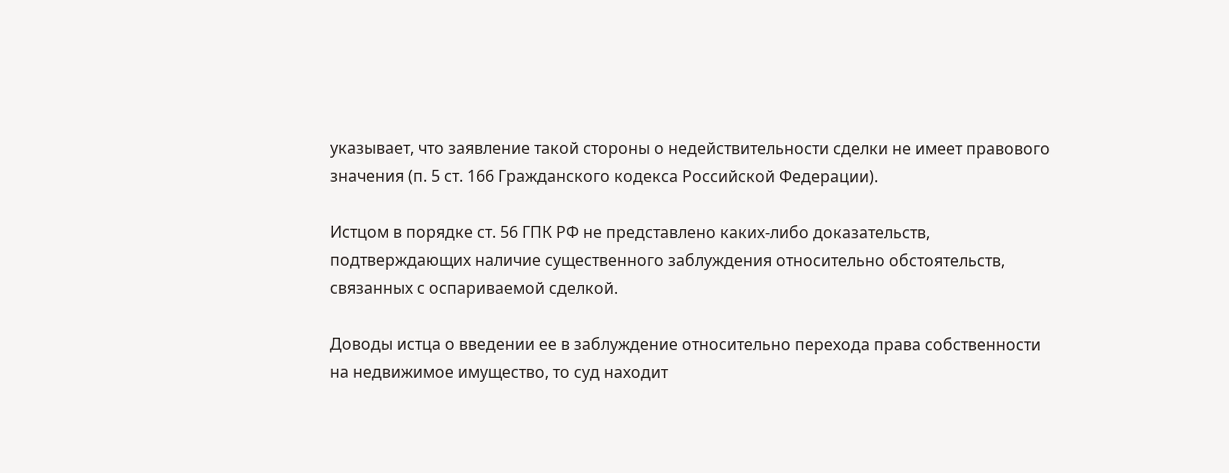указывает, что заявление такой стороны о недействительности сделки не имеет правового значения (п. 5 ст. 166 Гражданского кодекса Российской Федерации).

Истцом в порядке ст. 56 ГПК РФ не представлено каких-либо доказательств, подтверждающих наличие существенного заблуждения относительно обстоятельств, связанных с оспариваемой сделкой.

Доводы истца о введении ее в заблуждение относительно перехода права собственности на недвижимое имущество, то суд находит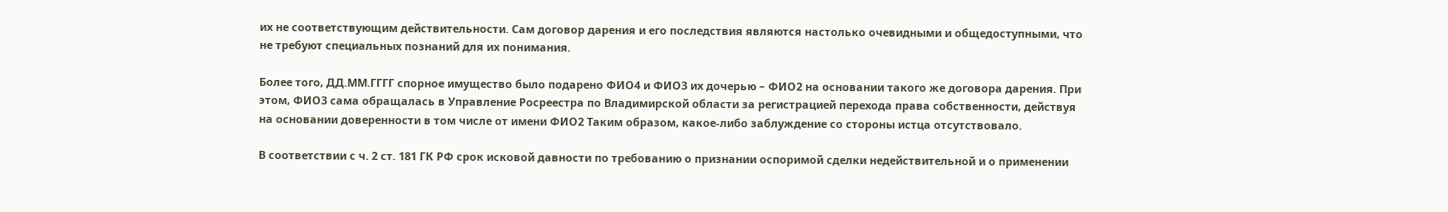их не соответствующим действительности. Сам договор дарения и его последствия являются настолько очевидными и общедоступными, что не требуют специальных познаний для их понимания.

Более того, ДД.ММ.ГГГГ спорное имущество было подарено ФИО4 и ФИО3 их дочерью – ФИО2 на основании такого же договора дарения. При этом, ФИО3 сама обращалась в Управление Росреестра по Владимирской области за регистрацией перехода права собственности, действуя на основании доверенности в том числе от имени ФИО2 Таким образом, какое-либо заблуждение со стороны истца отсутствовало.

В соответствии с ч. 2 ст. 181 ГК РФ срок исковой давности по требованию о признании оспоримой сделки недействительной и о применении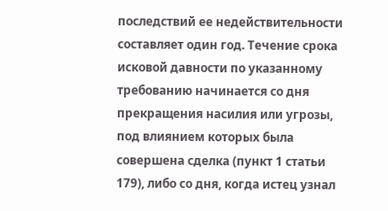последствий ее недействительности составляет один год. Течение срока исковой давности по указанному требованию начинается со дня прекращения насилия или угрозы, под влиянием которых была совершена сделка (пункт 1 статьи 179), либо со дня, когда истец узнал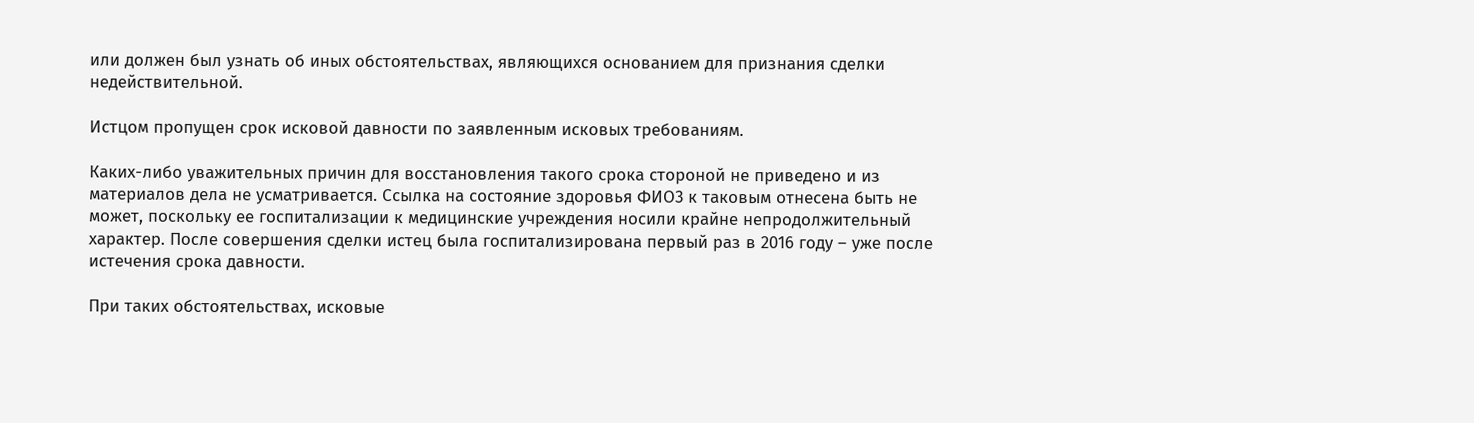или должен был узнать об иных обстоятельствах, являющихся основанием для признания сделки недействительной.

Истцом пропущен срок исковой давности по заявленным исковых требованиям.

Каких-либо уважительных причин для восстановления такого срока стороной не приведено и из материалов дела не усматривается. Ссылка на состояние здоровья ФИО3 к таковым отнесена быть не может, поскольку ее госпитализации к медицинские учреждения носили крайне непродолжительный характер. После совершения сделки истец была госпитализирована первый раз в 2016 году – уже после истечения срока давности.

При таких обстоятельствах, исковые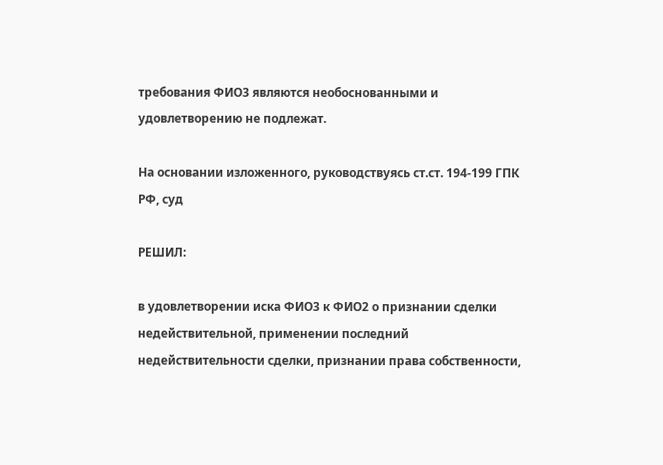требования ФИО3 являются необоснованными и удовлетворению не подлежат.

На основании изложенного, руководствуясь ст.ст. 194-199 ГПК РФ, суд

РЕШИЛ:

в удовлетворении иска ФИО3 к ФИО2 о признании сделки недействительной, применении последний недействительности сделки, признании права собственности,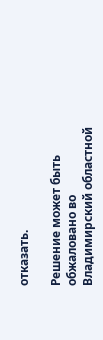отказать.

Решение может быть обжаловано во Владимирский областной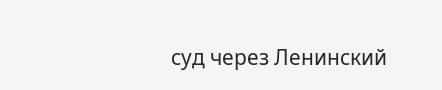суд через Ленинский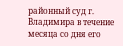районный суд г. Владимира в течение месяца со дня его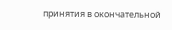принятия в окончательной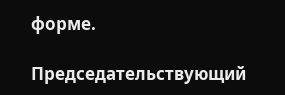форме.

Председательствующий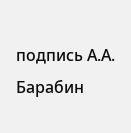подпись А.А. Барабин